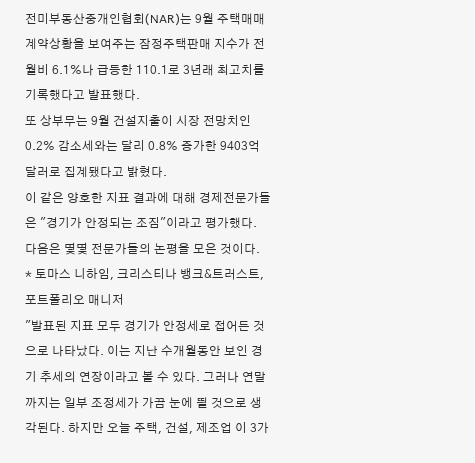전미부동산중개인협회(NAR)는 9월 주택매매 계약상황을 보여주는 잠정주택판매 지수가 전월비 6.1%나 급등한 110.1로 3년래 최고치를 기록했다고 발표했다.
또 상부무는 9월 건설지출이 시장 전망치인 0.2% 감소세와는 달리 0.8% 증가한 9403억달러로 집계됐다고 밝혔다.
이 같은 양호한 지표 결과에 대해 경제전문가들은 "경기가 안정되는 조짐"이라고 평가했다.
다음은 몇몇 전문가들의 논평을 모은 것이다.
* 토마스 니하임, 크리스티나 뱅크&트러스트, 포트폴리오 매니저
"발표된 지표 모두 경기가 안정세로 접어든 것으로 나타났다. 이는 지난 수개월동안 보인 경기 추세의 연장이라고 볼 수 있다. 그러나 연말까지는 일부 조정세가 가끔 눈에 띌 것으로 생각된다. 하지만 오늘 주택, 건설, 제조업 이 3가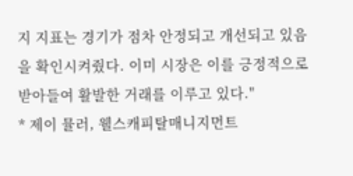지 지표는 경기가 점차 안정되고 개선되고 있음을 확인시켜줬다. 이미 시장은 이를 긍정적으로 받아들여 활발한 거래를 이루고 있다."
* 제이 뮬러, 웰스캐피탈매니지먼트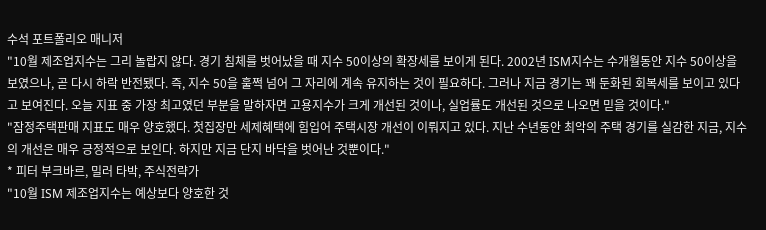수석 포트폴리오 매니저
"10월 제조업지수는 그리 놀랍지 않다. 경기 침체를 벗어났을 때 지수 50이상의 확장세를 보이게 된다. 2002년 ISM지수는 수개월동안 지수 50이상을 보였으나, 곧 다시 하락 반전됐다. 즉, 지수 50을 훌쩍 넘어 그 자리에 계속 유지하는 것이 필요하다. 그러나 지금 경기는 꽤 둔화된 회복세를 보이고 있다고 보여진다. 오늘 지표 중 가장 최고였던 부분을 말하자면 고용지수가 크게 개선된 것이나, 실업률도 개선된 것으로 나오면 믿을 것이다."
"잠정주택판매 지표도 매우 양호했다. 첫집장만 세제혜택에 힘입어 주택시장 개선이 이뤄지고 있다. 지난 수년동안 최악의 주택 경기를 실감한 지금, 지수의 개선은 매우 긍정적으로 보인다. 하지만 지금 단지 바닥을 벗어난 것뿐이다."
* 피터 부크바르, 밀러 타박, 주식전략가
"10월 ISM 제조업지수는 예상보다 양호한 것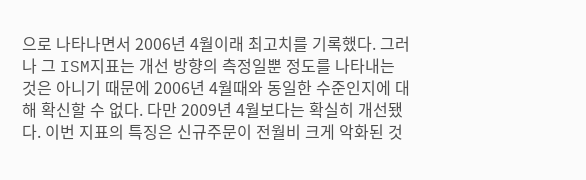으로 나타나면서 2006년 4월이래 최고치를 기록했다. 그러나 그 ISM지표는 개선 방향의 측정일뿐 정도를 나타내는 것은 아니기 때문에 2006년 4월때와 동일한 수준인지에 대해 확신할 수 없다. 다만 2009년 4월보다는 확실히 개선됐다. 이번 지표의 특징은 신규주문이 전월비 크게 악화된 것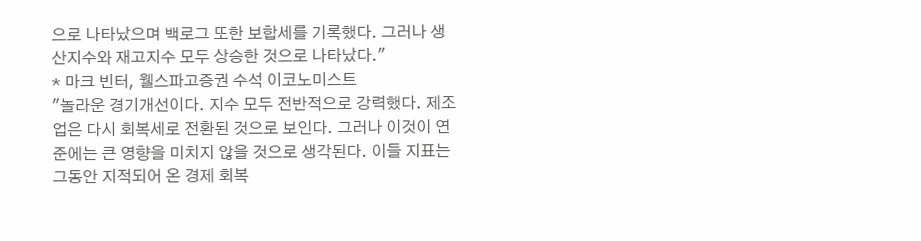으로 나타났으며 백로그 또한 보합세를 기록했다. 그러나 생산지수와 재고지수 모두 상승한 것으로 나타났다."
* 마크 빈터, 웰스파고증권 수석 이코노미스트
"놀라운 경기개선이다. 지수 모두 전반적으로 강력했다. 제조업은 다시 회복세로 전환된 것으로 보인다. 그러나 이것이 연준에는 큰 영향을 미치지 않을 것으로 생각된다. 이들 지표는 그동안 지적되어 온 경제 회복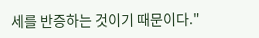세를 반증하는 것이기 때문이다."